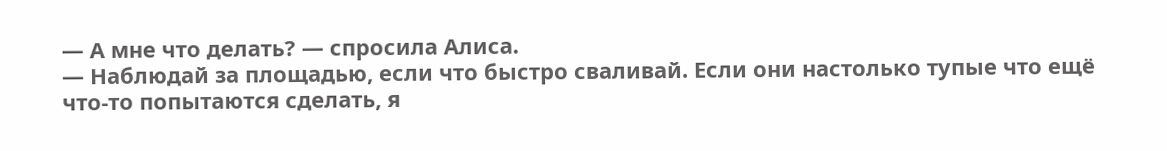— А мне что делать? — спросила Алиса.
— Наблюдай за площадью, если что быстро сваливай. Если они настолько тупые что ещё что-то попытаются сделать, я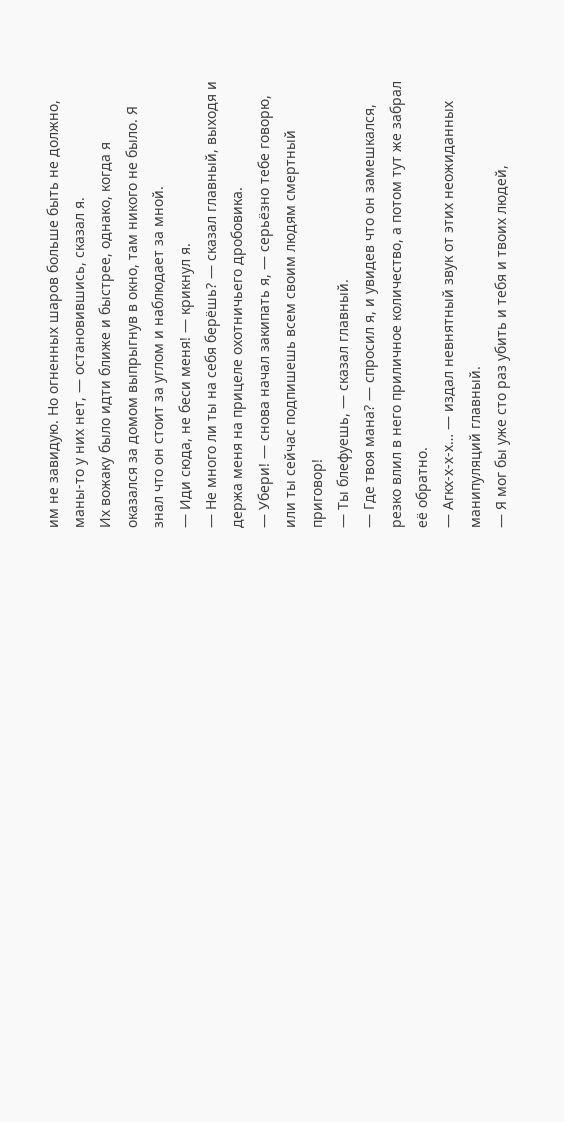им не завидую. Но огненных шаров больше быть не должно, маны-то у них нет, — остановившись, сказал я.
Их вожаку было идти ближе и быстрее, однако, когда я оказался за домом выпрыгнув в окно, там никого не было. Я знал что он стоит за углом и наблюдает за мной.
— Иди сюда, не беси меня! — крикнул я.
— Не много ли ты на себя берёшь? — сказал главный, выходя и держа меня на прицеле охотничьего дробовика.
— Убери! — снова начал закипать я, — серьёзно тебе говорю, или ты сейчас подпишешь всем своим людям смертный приговор!
— Ты блефуешь, — сказал главный.
— Где твоя мана? — спросил я, и увидев что он замешкался, резко влил в него приличное количество, а потом тут же забрал её обратно.
— Агкх-х-х-х… — издал невнятный звук от этих неожиданных манипуляций главный.
— Я мог бы уже сто раз убить и тебя и твоих людей,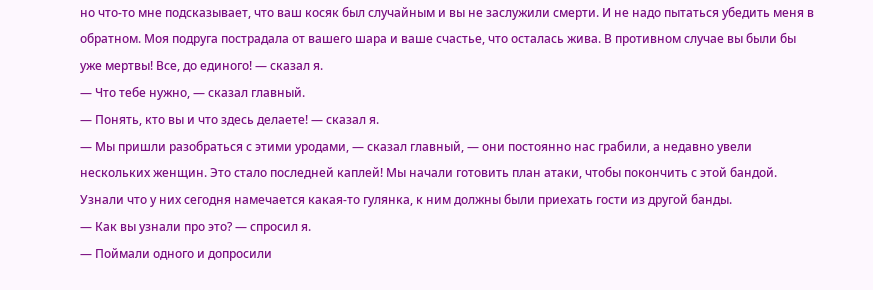но что-то мне подсказывает, что ваш косяк был случайным и вы не заслужили смерти. И не надо пытаться убедить меня в обратном. Моя подруга пострадала от вашего шара и ваше счастье, что осталась жива. В противном случае вы были бы уже мертвы! Все, до единого! — сказал я.
— Что тебе нужно, — сказал главный.
— Понять, кто вы и что здесь делаете! — сказал я.
— Мы пришли разобраться с этими уродами, — сказал главный, — они постоянно нас грабили, а недавно увели нескольких женщин. Это стало последней каплей! Мы начали готовить план атаки, чтобы покончить с этой бандой. Узнали что у них сегодня намечается какая-то гулянка, к ним должны были приехать гости из другой банды.
— Как вы узнали про это? — спросил я.
— Поймали одного и допросили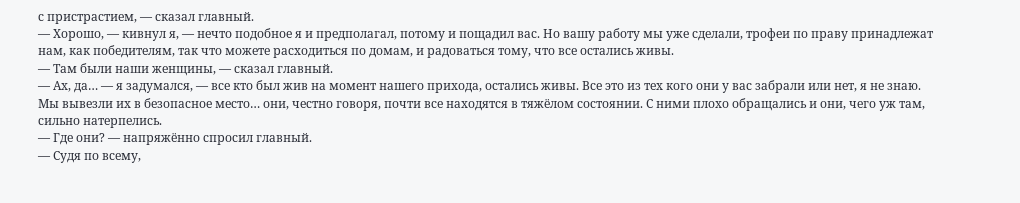с пристрастием, — сказал главный.
— Хорошо, — кивнул я, — нечто подобное я и предполагал, потому и пощадил вас. Но вашу работу мы уже сделали, трофеи по праву принадлежат нам, как победителям, так что можете расходиться по домам, и радоваться тому, что все остались живы.
— Там были наши женщины, — сказал главный.
— Ах, да… — я задумался, — все кто был жив на момент нашего прихода, остались живы. Все это из тех кого они у вас забрали или нет, я не знаю. Мы вывезли их в безопасное место… они, честно говоря, почти все находятся в тяжёлом состоянии. С ними плохо обращались и они, чего уж там, сильно натерпелись.
— Где они? — напряжённо спросил главный.
— Судя по всему,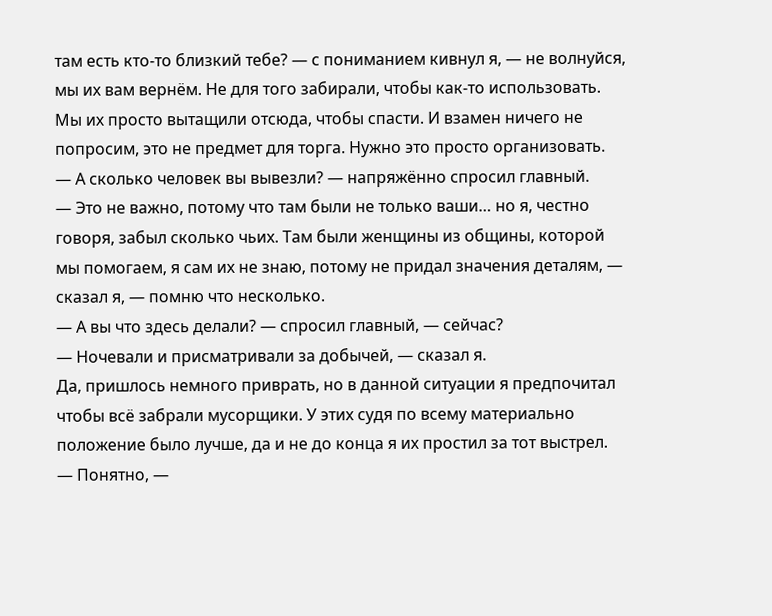там есть кто-то близкий тебе? — с пониманием кивнул я, — не волнуйся, мы их вам вернём. Не для того забирали, чтобы как-то использовать. Мы их просто вытащили отсюда, чтобы спасти. И взамен ничего не попросим, это не предмет для торга. Нужно это просто организовать.
— А сколько человек вы вывезли? — напряжённо спросил главный.
— Это не важно, потому что там были не только ваши… но я, честно говоря, забыл сколько чьих. Там были женщины из общины, которой мы помогаем, я сам их не знаю, потому не придал значения деталям, — сказал я, — помню что несколько.
— А вы что здесь делали? — спросил главный, — сейчас?
— Ночевали и присматривали за добычей, — сказал я.
Да, пришлось немного приврать, но в данной ситуации я предпочитал чтобы всё забрали мусорщики. У этих судя по всему материально положение было лучше, да и не до конца я их простил за тот выстрел.
— Понятно, —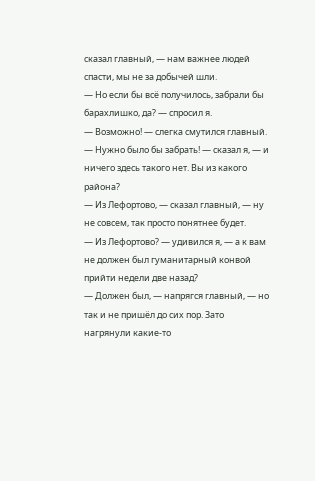сказал главный, — нам важнее людей спасти, мы не за добычей шли.
— Но если бы всё получилось, забрали бы барахлишко, да? — спросил я.
— Возможно! — слегка смутился главный.
— Нужно было бы забрать! — сказал я, — и ничего здесь такого нет. Вы из какого района?
— Из Лефортово, — сказал главный, — ну не совсем, так просто понятнее будет.
— Из Лефортово? — удивился я, — а к вам не должен был гуманитарный конвой прийти недели две назад?
— Должен был, — напрягся главный, — но так и не пришёл до сих пор. Зато нагрянули какие-то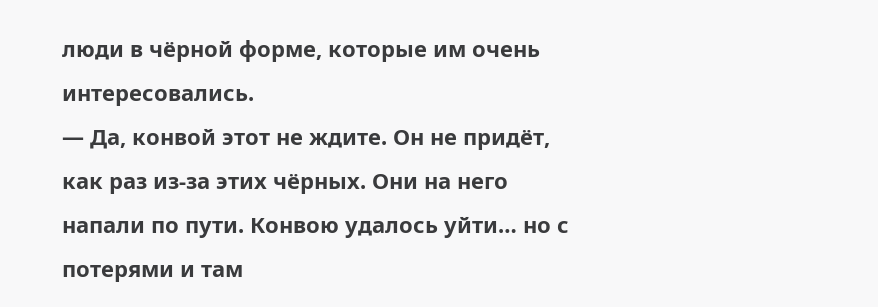люди в чёрной форме, которые им очень интересовались.
— Да, конвой этот не ждите. Он не придёт, как раз из-за этих чёрных. Они на него напали по пути. Конвою удалось уйти… но с потерями и там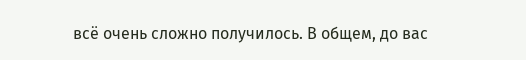всё очень сложно получилось. В общем, до вас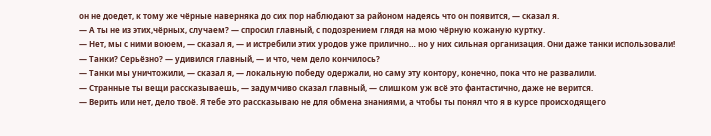он не доедет, к тому же чёрные наверняка до сих пор наблюдают за районом надеясь что он появится, — сказал я.
— А ты не из этих,чёрных, случаем? — спросил главный, с подозрением глядя на мою чёрную кожаную куртку.
— Нет, мы с ними воюем, — сказал я, — и истребили этих уродов уже прилично… но у них сильная организация. Они даже танки использовали!
— Танки? Серьёзно? — удивился главный, — и что, чем дело кончилось?
— Танки мы уничтожили, — сказал я, — локальную победу одержали, но саму эту контору, конечно, пока что не развалили.
— Странные ты вещи рассказываешь, — задумчиво сказал главный, — слишком уж всё это фантастично, даже не верится.
— Верить или нет, дело твоё. Я тебе это рассказываю не для обмена знаниями, а чтобы ты понял что я в курсе происходящего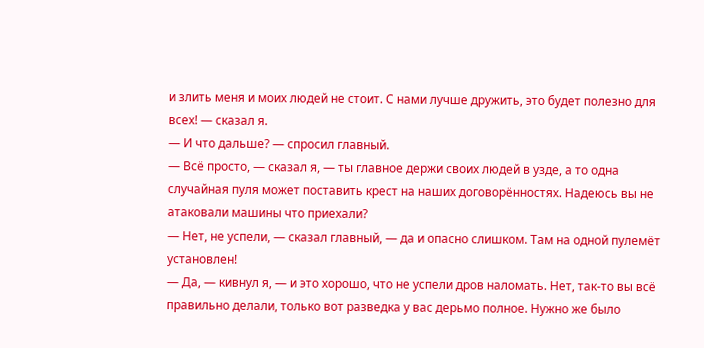и злить меня и моих людей не стоит. С нами лучше дружить, это будет полезно для всех! — сказал я.
— И что дальше? — спросил главный.
— Всё просто, — сказал я, — ты главное держи своих людей в узде, а то одна случайная пуля может поставить крест на наших договорённостях. Надеюсь вы не атаковали машины что приехали?
— Нет, не успели, — сказал главный, — да и опасно слишком. Там на одной пулемёт установлен!
— Да, — кивнул я, — и это хорошо, что не успели дров наломать. Нет, так-то вы всё правильно делали, только вот разведка у вас дерьмо полное. Нужно же было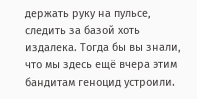держать руку на пульсе, следить за базой хоть издалека. Тогда бы вы знали, что мы здесь ещё вчера этим бандитам геноцид устроили.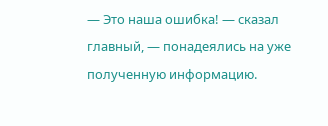— Это наша ошибка! — сказал главный, — понадеялись на уже полученную информацию.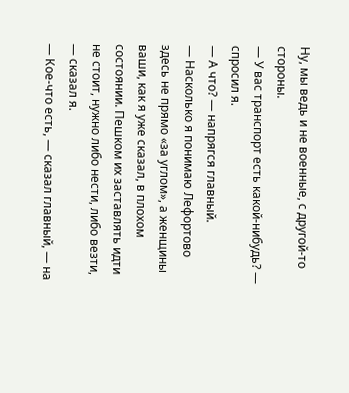Ну, мы ведь и не военные, с другой-то стороны.
— У вас транспорт есть какой-нибудь? — спросил я.
— А что? — напрягся главный.
— Насколько я понимаю Лефортово здесь не прямо «за углом», а женщины ваши, как я уже сказал, в плохом состоянии. Пешком их заставлять идти не стоит, нужно либо нести, либо везти, — сказал я.
— Кое-что есть, — сказал главный, — на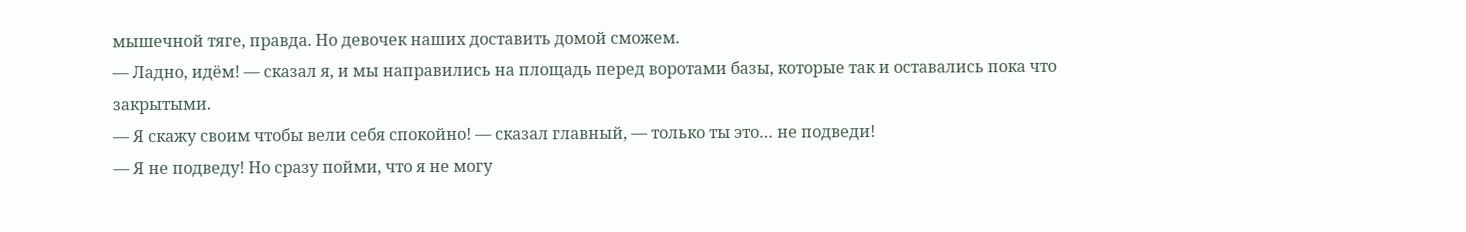мышечной тяге, правда. Но девочек наших доставить домой сможем.
— Ладно, идём! — сказал я, и мы направились на площадь перед воротами базы, которые так и оставались пока что закрытыми.
— Я скажу своим чтобы вели себя спокойно! — сказал главный, — только ты это… не подведи!
— Я не подведу! Но сразу пойми, что я не могу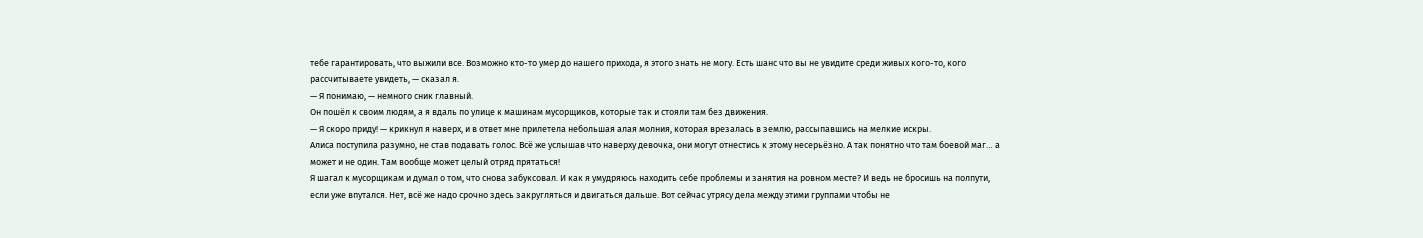тебе гарантировать, что выжили все. Возможно кто-то умер до нашего прихода, я этого знать не могу. Есть шанс что вы не увидите среди живых кого-то, кого рассчитываете увидеть, — сказал я.
— Я понимаю, — немного сник главный.
Он пошёл к своим людям, а я вдаль по улице к машинам мусорщиков, которые так и стояли там без движения.
— Я скоро приду! — крикнул я наверх, и в ответ мне прилетела небольшая алая молния, которая врезалась в землю, рассыпавшись на мелкие искры.
Алиса поступила разумно, не став подавать голос. Всё же услышав что наверху девочка, они могут отнестись к этому несерьёзно. А так понятно что там боевой маг… а может и не один. Там вообще может целый отряд прятаться!
Я шагал к мусорщикам и думал о том, что снова забуксовал. И как я умудряюсь находить себе проблемы и занятия на ровном месте? И ведь не бросишь на полпути, если уже впутался. Нет, всё же надо срочно здесь закругляться и двигаться дальше. Вот сейчас утрясу дела между этими группами чтобы не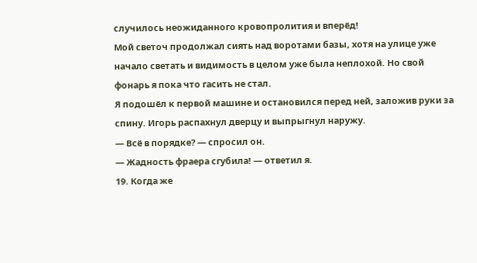случилось неожиданного кровопролития и вперёд!
Мой светоч продолжал сиять над воротами базы, хотя на улице уже начало светать и видимость в целом уже была неплохой. Но свой фонарь я пока что гасить не стал.
Я подошёл к первой машине и остановился перед ней, заложив руки за спину. Игорь распахнул дверцу и выпрыгнул наружу.
— Всё в порядке? — спросил он.
— Жадность фраера сгубила! — ответил я.
19. Когда же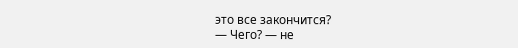это все закончится?
— Чего? — не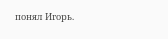понял Игорь.